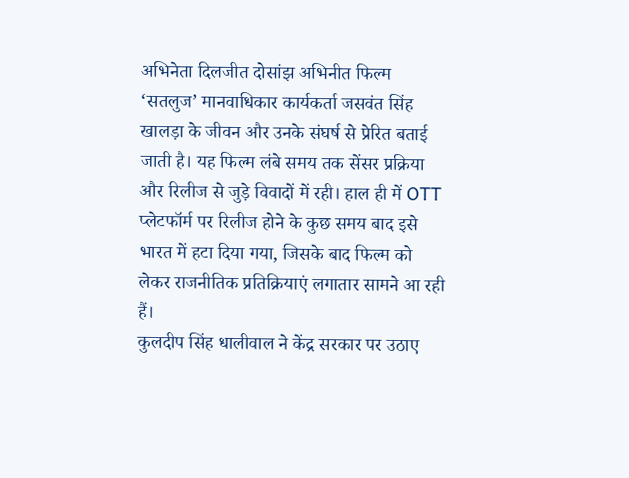अभिनेता दिलजीत दोसांझ अभिनीत फिल्म ‘सतलुज’ मानवाधिकार कार्यकर्ता जसवंत सिंह खालड़ा के जीवन और उनके संघर्ष से प्रेरित बताई जाती है। यह फिल्म लंबे समय तक सेंसर प्रक्रिया और रिलीज से जुड़े विवादों में रही। हाल ही में OTT प्लेटफॉर्म पर रिलीज होने के कुछ समय बाद इसे भारत में हटा दिया गया, जिसके बाद फिल्म को लेकर राजनीतिक प्रतिक्रियाएं लगातार सामने आ रही हैं।
कुलदीप सिंह धालीवाल ने केंद्र सरकार पर उठाए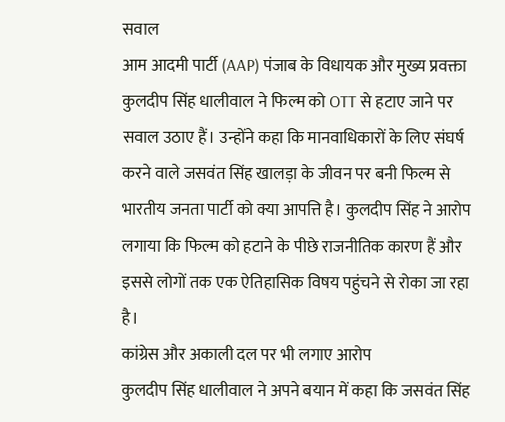सवाल
आम आदमी पार्टी (AAP) पंजाब के विधायक और मुख्य प्रवक्ता कुलदीप सिंह धालीवाल ने फिल्म को OTT से हटाए जाने पर सवाल उठाए हैं। उन्होंने कहा कि मानवाधिकारों के लिए संघर्ष करने वाले जसवंत सिंह खालड़ा के जीवन पर बनी फिल्म से भारतीय जनता पार्टी को क्या आपत्ति है। कुलदीप सिंह ने आरोप लगाया कि फिल्म को हटाने के पीछे राजनीतिक कारण हैं और इससे लोगों तक एक ऐतिहासिक विषय पहुंचने से रोका जा रहा है।
कांग्रेस और अकाली दल पर भी लगाए आरोप
कुलदीप सिंह धालीवाल ने अपने बयान में कहा कि जसवंत सिंह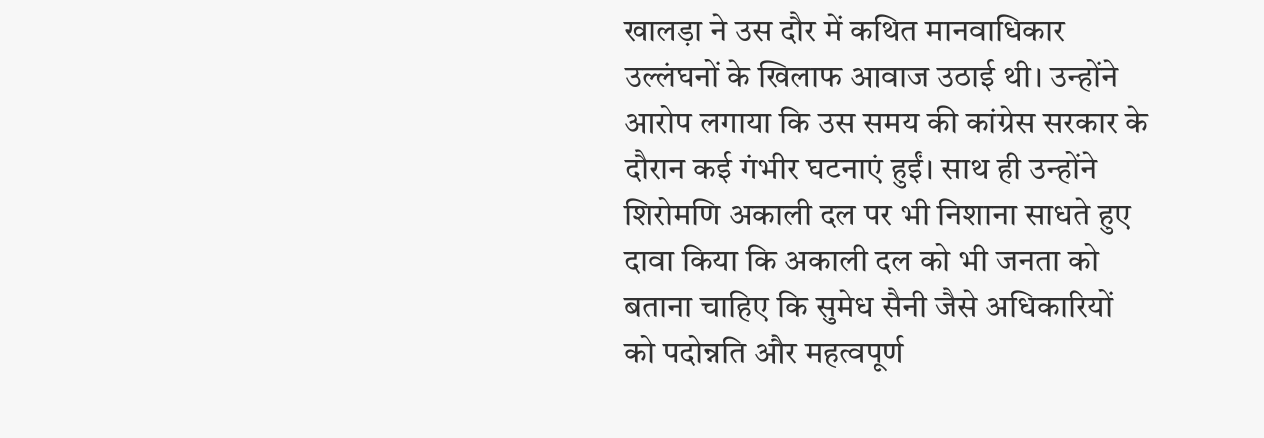खालड़ा ने उस दौर में कथित मानवाधिकार उल्लंघनों के खिलाफ आवाज उठाई थी। उन्होंने आरोप लगाया कि उस समय की कांग्रेस सरकार के दौरान कई गंभीर घटनाएं हुईं। साथ ही उन्होंने शिरोमणि अकाली दल पर भी निशाना साधते हुए दावा किया कि अकाली दल को भी जनता को बताना चाहिए कि सुमेध सैनी जैसे अधिकारियों को पदोन्नति और महत्वपूर्ण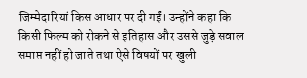जिम्मेदारियां किस आधार पर दी गईं। उन्होंने कहा कि किसी फिल्म को रोकने से इतिहास और उससे जुड़े सवाल समाप्त नहीं हो जाते तथा ऐसे विषयों पर खुली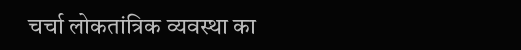चर्चा लोकतांत्रिक व्यवस्था का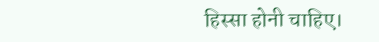हिस्सा होनी चाहिए।